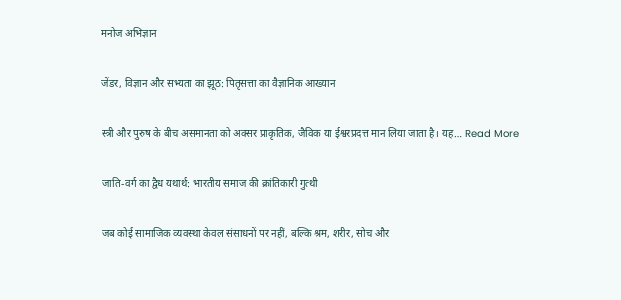मनोज अभिज्ञान

जेंडर, विज्ञान और सभ्यता का झूठ: पितृसत्ता का वैज्ञानिक आख्यान

स्त्री और पुरुष के बीच असमानता को अक्सर प्राकृतिक, जैविक या ईश्वरप्रदत्त मान लिया जाता है। यह… Read More

जाति-वर्ग का द्वैध यथार्थ: भारतीय समाज की क्रांतिकारी गुत्थी

जब कोई सामाजिक व्यवस्था केवल संसाधनों पर नहीं, बल्कि श्रम, शरीर, सोच और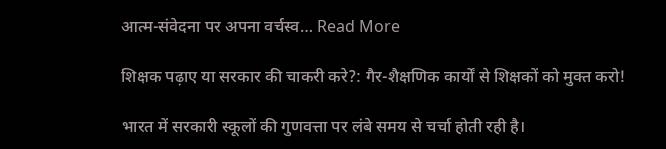आत्म-संवेदना पर अपना वर्चस्व… Read More

शिक्षक पढ़ाए या सरकार की चाकरी करे?: गैर-शैक्षणिक कार्यों से शिक्षकों को मुक्त करो!

भारत में सरकारी स्कूलों की गुणवत्ता पर लंबे समय से चर्चा होती रही है।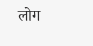लोग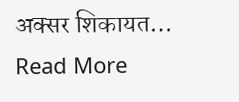अक्सर शिकायत… Read More